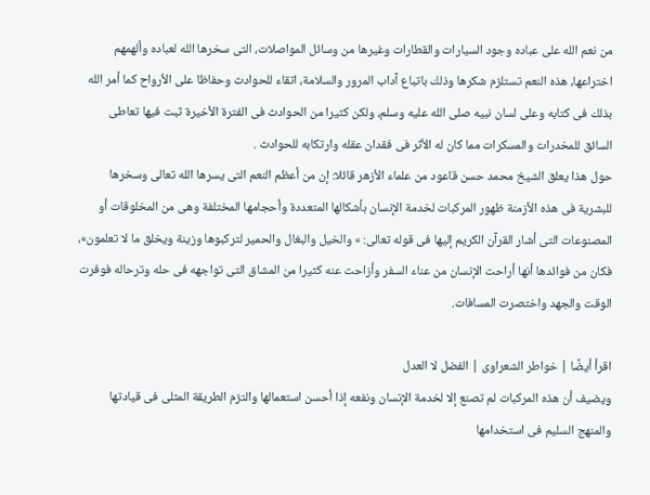من نعم الله على عباده وجود السيارات والقطارات وغيرها من وسائل المواصلات، التى سخرها الله لعباده وألهمهم اختراعها، هذه النعم تستلزم شكرها وذلك باتباع آداب المرور والسلامة، اتقاء للحوادث وحفاظا على الأرواح كما أمر الله بذلك فى كتابه وعلى لسان نبيه صلى الله عليه وسلم، ولكن كثيرا من الحوادث فى الفترة الأخيرة ثبت فيها تعاطى السائق للمخدرات والمسكرات مما كان له الأثر فى فقدان عقله وارتكابه للحوادث .
حول هذا يعلق الشيخ محمد حسن قاعود من علماء الأزهر قائلا: إن من أعظم النعم التى يسرها الله تعالى وسخرها للبشرية فى هذه الأزمنة ظهور المركبات لخدمة الإنسان بأشكالها المتعددة وأحجامها المختلفة وهى من المخلوقات أو المصنوعات التى أشار القرآن الكريم إليها فى قوله تعالى: » والخيل والبغال والحمير لتركبوها وزينة ويخلق ما لا تعلمون»، فكان من فوائدها أنها أراحت الإنسان من عناء السفر وأزاحت عنه كثيرا من المشاق التى تواجهه فى حله وترحاله فوفرت الوقت والجهد واختصرت المسافات.

اقرأ أيضًا | خواطر الشعراوى | الفضل لا العدل
ويضيف أن هذه المركبات لم تصنع إلا لخدمة الإنسان ونفعه إذا أحسن استعمالها والتزم الطريقة المثلى فى قيادتها والمنهج السليم فى استخدامها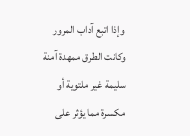وإذا اتبع آداب المرور وكانت الطرق ممهدة آمنة سليمة غير ملتوية أو مكسرة مما يؤثر على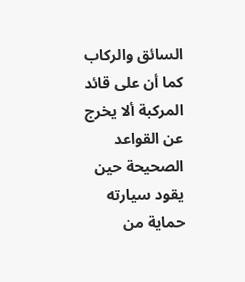السائق والركاب كما أن على قائد المركبة ألا يخرج عن القواعد الصحيحة حين يقود سيارته حماية من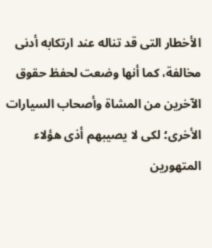الأخطار التى قد تناله عند ارتكابه أدنى مخالفة، كما أنها وضعت لحفظ حقوق الآخرين من المشاة وأصحاب السيارات الأخرى؛ لكى لا يصيبهم أذى هؤلاء المتهورين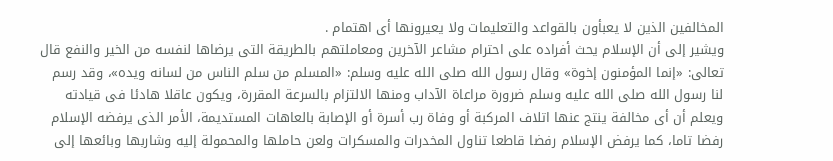المخالفين الذين لا يعبأون بالقواعد والتعليمات ولا يعيرونها أى اهتمام .
ويشير إلى أن الإسلام يحث أفراده على احترام مشاعر الآخرين ومعاملتهم بالطريقة التى يرضاها لنفسه من الخير والنفع قال تعالى: «إنما المؤمنون إخوة» وقال رسول الله صلى الله عليه وسلم: «المسلم من سلم الناس من لسانه ويده»، وقد رسم لنا رسول الله صلى الله عليه وسلم ضرورة مراعاة الآداب ومنها الالتزام بالسرعة المقررة، ويكون عاقلا هادئا فى قيادته ويعلم أن أى مخالفة ينتج عنها اتلاف المركبة أو وفاة رب أسرة أو الإصابة بالعاهات المستديمة، الأمر الذى يرفضه الإسلام رفضا تاما، كما يرفض الإسلام رفضا قاطعا تناول المخدرات والمسكرات ولعن حاملها والمحمولة إليه وشاربها وبائعها إلى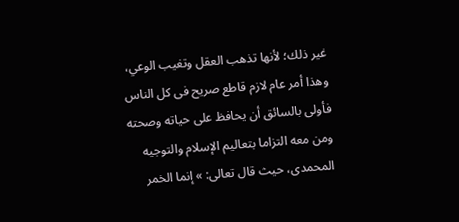غير ذلك؛ لأنها تذهب العقل وتغيب الوعي، وهذا أمر عام لازم قاطع صريح فى كل الناس فأولى بالسائق أن يحافظ على حياته وصحته ومن معه التزاما بتعاليم الإسلام والتوجيه المحمدى، حيث قال تعالى: » إنما الخمر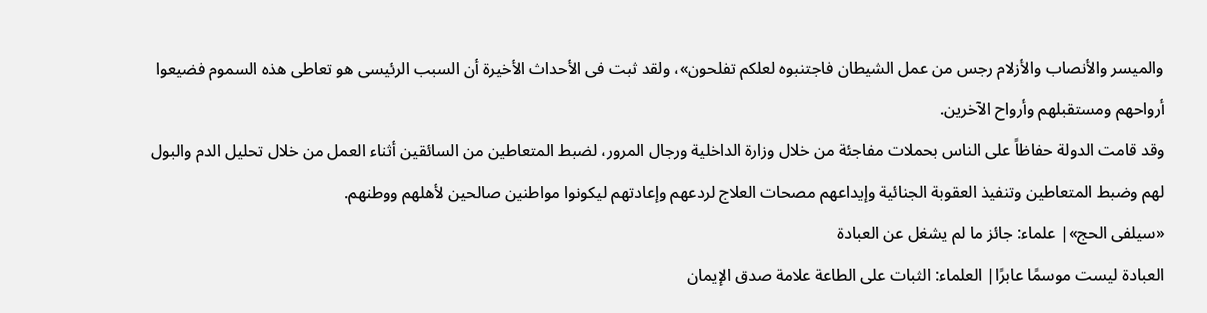والميسر والأنصاب والأزلام رجس من عمل الشيطان فاجتنبوه لعلكم تفلحون»، ولقد ثبت فى الأحداث الأخيرة أن السبب الرئيسى هو تعاطى هذه السموم فضيعوا أرواحهم ومستقبلهم وأرواح الآخرين.
وقد قامت الدولة حفاظاً على الناس بحملات مفاجئة من خلال وزارة الداخلية ورجال المرور، لضبط المتعاطين من السائقين أثناء العمل من خلال تحليل الدم والبول لهم وضبط المتعاطين وتنفيذ العقوبة الجنائية وإيداعهم مصحات العلاج لردعهم وإعادتهم ليكونوا مواطنين صالحين لأهلهم ووطنهم.
«سيلفى الحج»| علماء: جائز ما لم يشغل عن العبادة
العبادة ليست موسمًا عابرًا| العلماء: الثبات على الطاعة علامة صدق الإيمان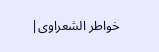خواطر الشعراوى|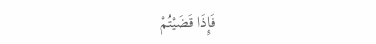فَإِذَا قَضَيْتُمْ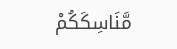مَّنَاسِكَكُمْ